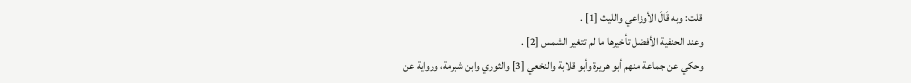قلت: وبه قَالَ الأوزاعي والليث [1] .
وعند الحنفية الأفضل تأخيرها ما لم تتغير الشمس [2] .
وحكي عن جماعة منهم أبو هريرة وأبو قلابة والنخعي [3] والثوري وابن شبرمة، ورواية عن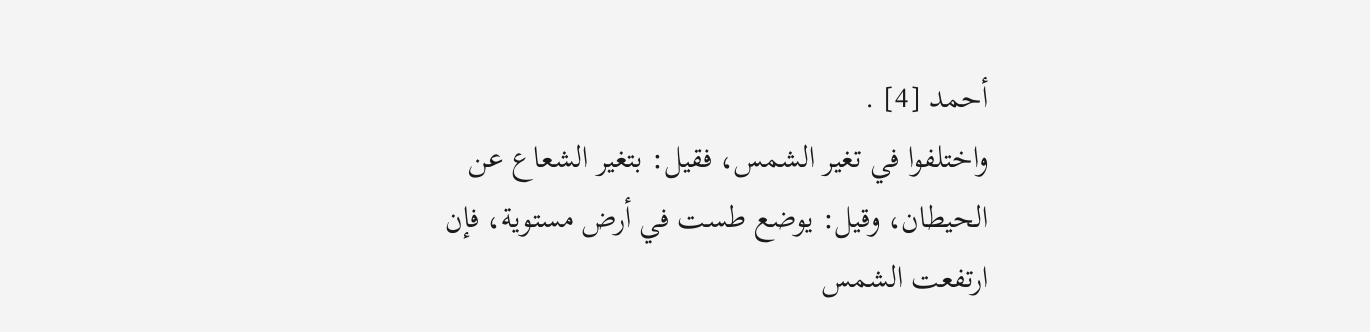أحمد [4] .
واختلفوا في تغير الشمس، فقيل: بتغير الشعاع عن الحيطان، وقيل: يوضع طست في أرض مستوية، فإن ارتفعت الشمس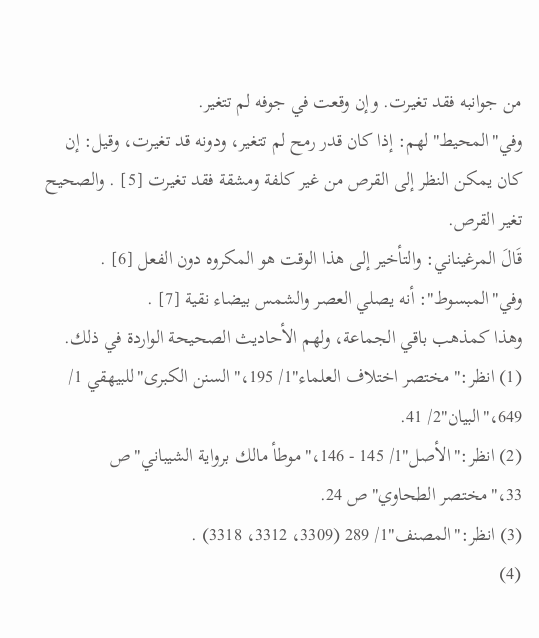من جوانبه فقد تغيرت. وإن وقعت في جوفه لم تتغير.
وفي"المحيط"لهم: إذا كان قدر رمح لم تتغير، ودونه قد تغيرت، وقيل: إن كان يمكن النظر إلى القرص من غير كلفة ومشقة فقد تغيرت [5] . والصحيح تغير القرص.
قَالَ المرغيناني: والتأخير إلى هذا الوقت هو المكروه دون الفعل [6] .
وفي"المبسوط": أنه يصلي العصر والشمس بيضاء نقية [7] .
وهذا كمذهب باقي الجماعة، ولهم الأحاديث الصحيحة الواردة في ذلك.
(1) انظر:"مختصر اختلاف العلماء"1/ 195،"السنن الكبرى"للبيهقي 1/ 649،"البيان"2/ 41.
(2) انظر:"الأصل"1/ 145 - 146،"موطأ مالك برواية الشيباني"ص 33،"مختصر الطحاوي"ص 24.
(3) انظر:"المصنف"1/ 289 (3309، 3312، 3318) .
(4)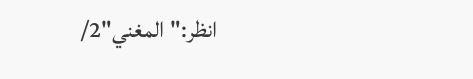انظر:"المغني"2/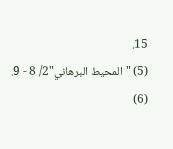15.
(5) "المحيط البرهاني"2/ 8 - 9.
(6)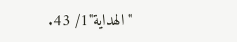"الهداية"1/ 43.